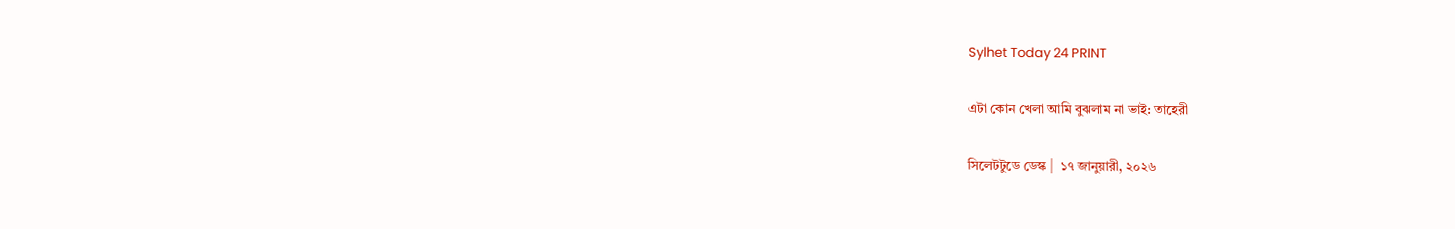Sylhet Today 24 PRINT

এটা কোন খেলা আমি বুঝলাম না ভাই: তাহেরী

সিলেটটুডে ডেস্ক |  ১৭ জানুয়ারী, ২০২৬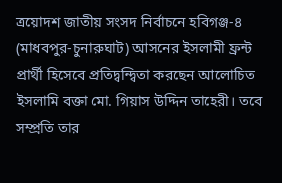ত্রয়োদশ জাতীয় সংসদ নির্বাচনে হবিগঞ্জ-৪ (মাধবপুর-চুনারুঘাট) আসনের ইসলামী ফ্রন্ট প্রার্থী হিসেবে প্রতিদ্বন্দ্বিতা করছেন আলোচিত ইসলামি বক্তা মো. গিয়াস উদ্দিন তাহেরী। তবে সম্প্রতি তার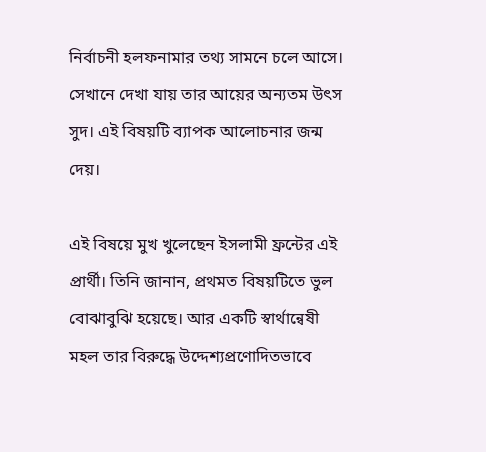নির্বাচনী হলফনামার তথ্য সামনে চলে আসে। সেখানে দেখা যায় তার আয়ের অন্যতম উৎস সুদ। এই বিষয়টি ব্যাপক আলোচনার জন্ম দেয়।

এই বিষয়ে মুখ খুলেছেন ইসলামী ফ্রন্টের এই প্রার্থী। তিনি জানান, প্রথমত বিষয়টিতে ভুল বোঝাবুঝি হয়েছে। আর একটি স্বার্থান্বেষী মহল তার বিরুদ্ধে উদ্দেশ্যপ্রণোদিতভাবে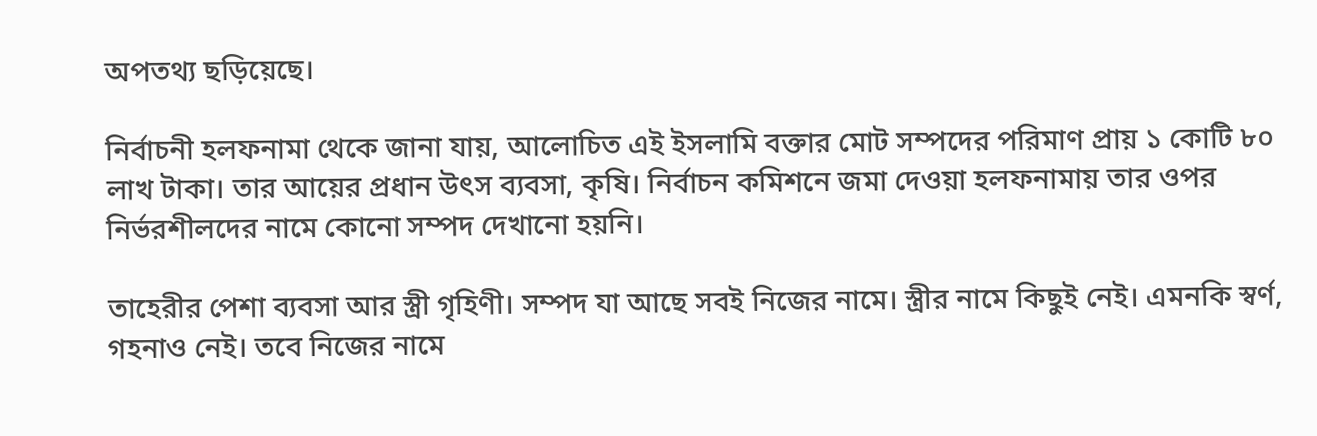অপতথ্য ছড়িয়েছে।

নির্বাচনী হলফনামা থেকে জানা যায়, আলোচিত এই ইসলামি বক্তার মোট সম্পদের পরিমাণ প্রায় ১ কোটি ৮০ লাখ টাকা। তার আয়ের প্রধান উৎস ব্যবসা, কৃষি। নির্বাচন কমিশনে জমা দেওয়া হলফনামায় তার ওপর নির্ভরশীলদের নামে কোনো সম্পদ দেখানো হয়নি।

তাহেরীর পেশা ব্যবসা আর স্ত্রী গৃহিণী। সম্পদ যা আছে সবই নিজের নামে। স্ত্রীর নামে কিছুই নেই। এমনকি স্বর্ণ, গহনাও নেই। তবে নিজের নামে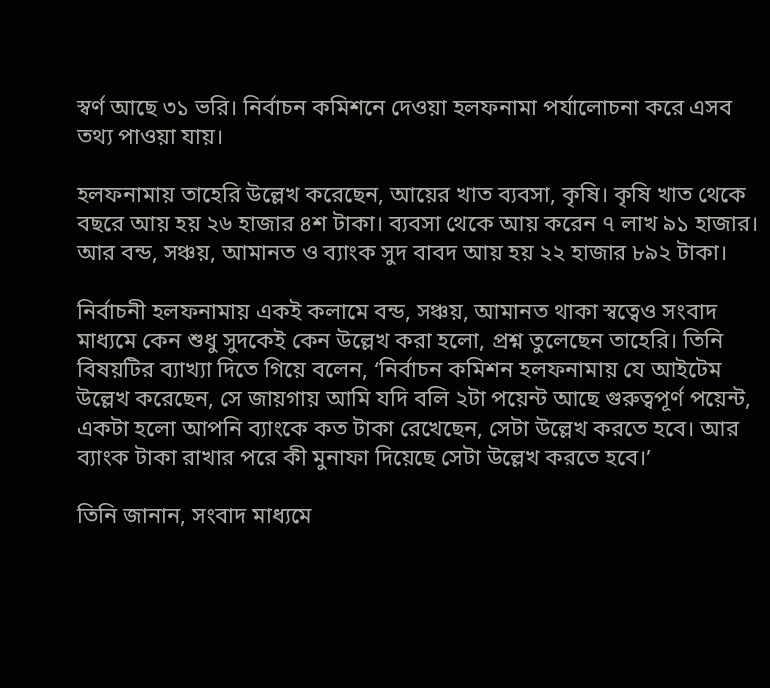স্বর্ণ আছে ৩১ ভরি। নির্বাচন কমিশনে দেওয়া হলফনামা পর্যালোচনা করে এসব তথ্য পাওয়া যায়।

হলফনামায় তাহেরি উল্লেখ করেছেন, আয়ের খাত ব্যবসা, কৃষি। কৃষি খাত থেকে বছরে আয় হয় ২৬ হাজার ৪শ টাকা। ব্যবসা থেকে আয় করেন ৭ লাখ ৯১ হাজার। আর বন্ড, সঞ্চয়, আমানত ও ব্যাংক সুদ বাবদ আয় হয় ২২ হাজার ৮৯২ টাকা।

নির্বাচনী হলফনামায় একই কলামে বন্ড, সঞ্চয়, আমানত থাকা স্বত্বেও সংবাদ মাধ্যমে কেন শুধু সুদকেই কেন উল্লেখ করা হলো, প্রশ্ন তুলেছেন তাহেরি। তিনি বিষয়টির ব্যাখ্যা দিতে গিয়ে বলেন, ‘নির্বাচন কমিশন হলফনামায় যে আইটেম উল্লেখ করেছেন, সে জায়গায় আমি যদি বলি ২টা পয়েন্ট আছে গুরুত্বপূর্ণ পয়েন্ট, একটা হলো আপনি ব্যাংকে কত টাকা রেখেছেন, সেটা উল্লেখ করতে হবে। আর ব্যাংক টাকা রাখার পরে কী মুনাফা দিয়েছে সেটা উল্লেখ করতে হবে।’

তিনি জানান, সংবাদ মাধ্যমে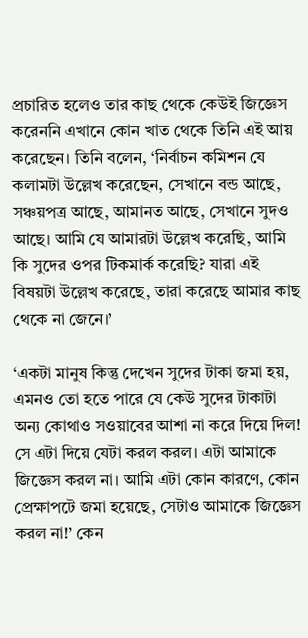প্রচারিত হলেও তার কাছ থেকে কেউই জিজ্ঞেস করেননি এখানে কোন খাত থেকে তিনি এই আয় করেছেন। তিনি বলেন, ‘নির্বাচন কমিশন যে কলামটা উল্লেখ করেছেন, সেখানে বন্ড আছে, সঞ্চয়পত্র আছে, আমানত আছে, সেখানে সুদও আছে। আমি যে আমারটা উল্লেখ করেছি, আমি কি সুদের ওপর টিকমার্ক করেছি? যারা এই বিষয়টা উল্লেখ করেছে, তারা করেছে আমার কাছ থেকে না জেনে।’

‘একটা মানুষ কিন্তু দেখেন সুদের টাকা জমা হয়, এমনও তো হতে পারে যে কেউ সুদের টাকাটা অন্য কোথাও সওয়াবের আশা না করে দিয়ে দিল! সে এটা দিয়ে যেটা করল করল। এটা আমাকে জিজ্ঞেস করল না। আমি এটা কোন কারণে, কোন প্রেক্ষাপটে জমা হয়েছে, সেটাও আমাকে জিজ্ঞেস করল না!’ কেন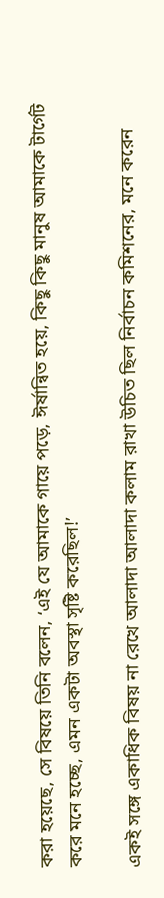করা হয়েছে, সে বিষয়ে তিনি বলেন, ‘এই যে আমাকে গায়ে পড়ে, ঈর্ষান্বিত হয়ে, কিছু কিছু মানুষ আমাকে টার্গেট করে মনে হচ্ছে, এমন একটা অবস্থা সৃষ্টি করেছিল!’

একই সঙ্গে একাধিক বিষয় না রেখে আলাদা আলাদা কলাম রাখা উচিত ছিল নির্বাচন কমিশনের, মনে করেন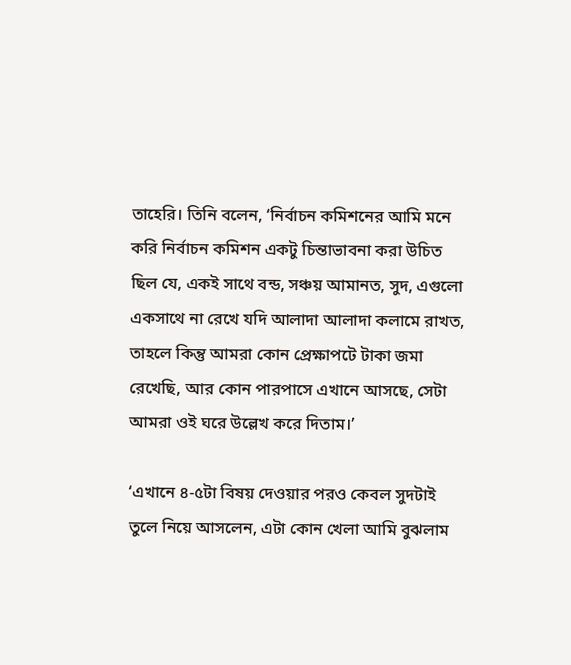তাহেরি। তিনি বলেন, ‘নির্বাচন কমিশনের আমি মনে করি নির্বাচন কমিশন একটু চিন্তাভাবনা করা উচিত ছিল যে, একই সাথে বন্ড, সঞ্চয় আমানত, সুদ, এগুলো একসাথে না রেখে যদি আলাদা আলাদা কলামে রাখত, তাহলে কিন্তু আমরা কোন প্রেক্ষাপটে টাকা জমা রেখেছি, আর কোন পারপাসে এখানে আসছে, সেটা আমরা ওই ঘরে উল্লেখ করে দিতাম।’

‘এখানে ৪-৫টা বিষয় দেওয়ার পরও কেবল সুদটাই তুলে নিয়ে আসলেন, এটা কোন খেলা আমি বুঝলাম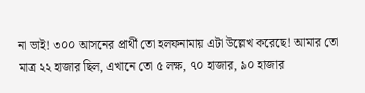না ভাই! ৩০০ আসনের প্রার্থী তো হলফনামায় এটা উল্লেখ করেছে! আমার তো মাত্র ২২ হাজার ছিল, এখানে তো ৫ লক্ষ, ৭০ হাজার, ৯০ হাজার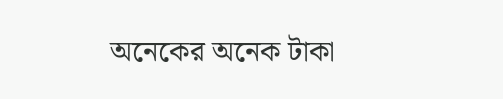অনেকের অনেক টাকা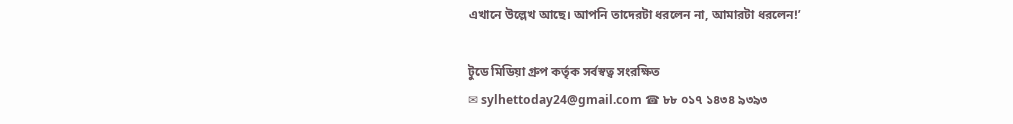এখানে উল্লেখ আছে। আপনি তাদেরটা ধরলেন না, আমারটা ধরলেন!’

টুডে মিডিয়া গ্রুপ কর্তৃক সর্বস্বত্ব সংরক্ষিত
✉ sylhettoday24@gmail.com ☎ ৮৮ ০১৭ ১৪৩৪ ৯৩৯৩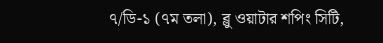৭/ডি-১ (৭ম তলা), ব্লু ওয়াটার শপিং সিটি,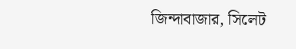জিন্দাবাজার, সিলেট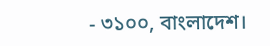- ৩১০০, বাংলাদেশ।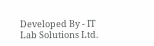Developed By - IT Lab Solutions Ltd.